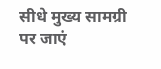सीधे मुख्य सामग्री पर जाएं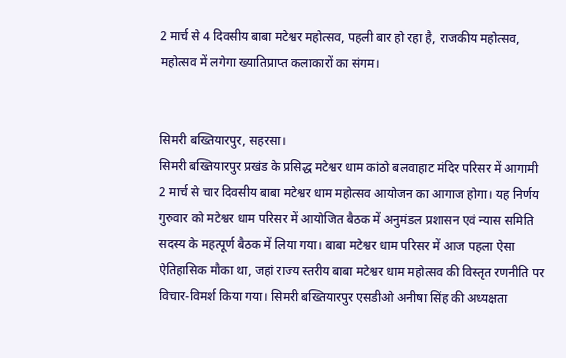2 मार्च से 4 दिवसीय बाबा मटेश्वर महोत्सव, पहली बार हो रहा है, राजकीय महोत्सव, महोत्सव में लगेगा ख्यातिप्राप्त कलाकारों का संगम।


सिमरी बख्तियारपुर, सहरसा।
सिमरी बख्तियारपुर प्रखंड के प्रसिद्ध मटेश्वर धाम कांठो बलवाहाट मंदिर परिसर में आगामी 2 मार्च से चार दिवसीय बाबा मटेश्वर धाम महोत्सव आयोजन का आगाज होगा। यह निर्णय गुरुवार को मटेश्वर धाम परिसर में आयोजित बैठक में अनुमंडल प्रशासन एवं न्यास समिति सदस्य के महत्पूर्ण बैठक में लिया गया। बाबा मटेश्वर धाम परिसर में आज पहला ऐसा ऐतिहासिक मौका था, जहां राज्य स्तरीय बाबा मटेश्वर धाम महोत्सव की विस्तृत रणनीति पर विचार-विमर्श किया गया। सिमरी बख्तियारपुर एसडीओ अनीषा सिंह की अध्यक्षता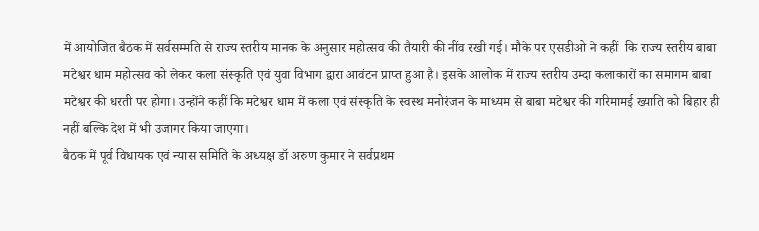में आयोजित बैठक में सर्वसम्मति से राज्य स्तरीय मानक के अनुसार महोत्सव की तैयारी की नींव रखी गई। मौके पर एसडीओ ने कहीं  कि राज्य स्तरीय बाबा मटेश्वर धाम महोत्सव को लेकर कला संस्कृति एवं युवा विभाग द्वारा आवंटन प्राप्त हुआ है। इसके आलोक में राज्य स्तरीय उम्दा कलाकारों का समागम बाबा मटेश्वर की धरती पर होगा। उन्होंने कहीं कि मटेश्वर धाम में कला एवं संस्कृति के स्वस्थ मनोरंजन के माध्यम से बाबा मटेश्वर की गरिमामई ख्याति को बिहार ही नहीं बल्कि देश में भी उजागर किया जाएगा।
बैठक में पूर्व विधायक एवं न्यास समिति के अध्यक्ष डॉ अरुण कुमार ने सर्वप्रथम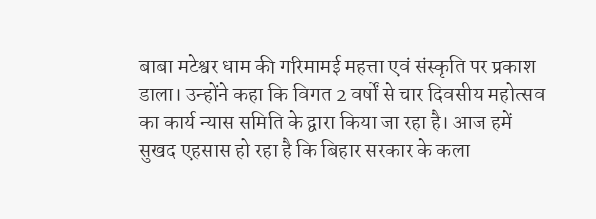बाबा मटेश्वर धाम की गरिमामई महत्ता एवं संस्कृति पर प्रकाश डाला। उन्होंने कहा कि विगत 2 वर्षों से चार दिवसीय महोत्सव का कार्य न्यास समिति के द्वारा किया जा रहा है। आज हमें सुखद एहसास हो रहा है कि बिहार सरकार के कला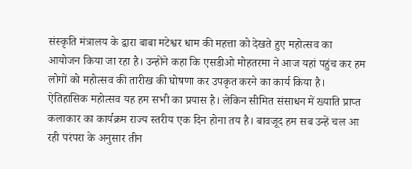संस्कृति मंत्रालय के द्वारा बाबा मटेश्वर धाम की महत्ता को देखते हुए महोत्सव का आयोजन किया जा रहा है। उन्होंने कहा कि एसडीओ मोहतरमा ने आज यहां पहुंच कर हम लोगों को महोत्सव की तारीख की घोषणा कर उपकृत करने का कार्य किया है। ऐतिहासिक महोत्सव यह हम सभी का प्रयास है। लेकिन सीमित संसाधन में ख्याति प्राप्त कलाकार का कार्यक्रम राज्य स्तरीय एक दिन होना तय है। बावजूद हम सब उन्हें चल आ रही परंपरा के अनुसार तीन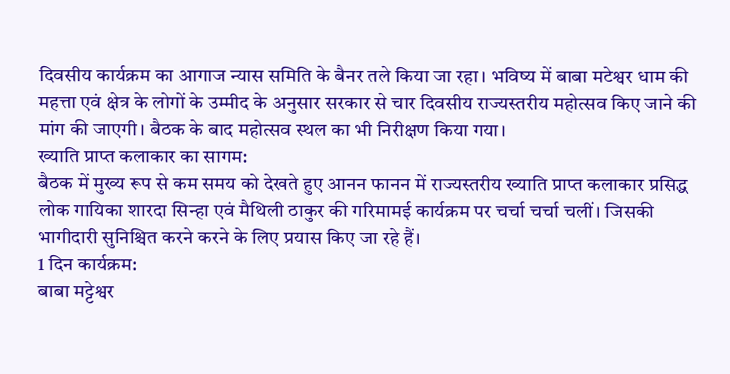दिवसीय कार्यक्रम का आगाज न्यास समिति के बैनर तले किया जा रहा। भविष्य में बाबा मटेश्वर धाम की महत्ता एवं क्षेत्र के लोगों के उम्मीद के अनुसार सरकार से चार दिवसीय राज्यस्तरीय महोत्सव किए जाने की मांग की जाएगी। बैठक के बाद महोत्सव स्थल का भी निरीक्षण किया गया।
ख्याति प्राप्त कलाकार का सागम:
बैठक में मुख्य रूप से कम समय को देखते हुए आनन फानन में राज्यस्तरीय ख्याति प्राप्त कलाकार प्रसिद्ध लोक गायिका शारदा सिन्हा एवं मैथिली ठाकुर की गरिमामई कार्यक्रम पर चर्चा चर्चा चलीं। जिसकी भागीदारी सुनिश्चित करने करने के लिए प्रयास किए जा रहे हैं।
1 दिन कार्यक्रम:
बाबा मट्टेश्वर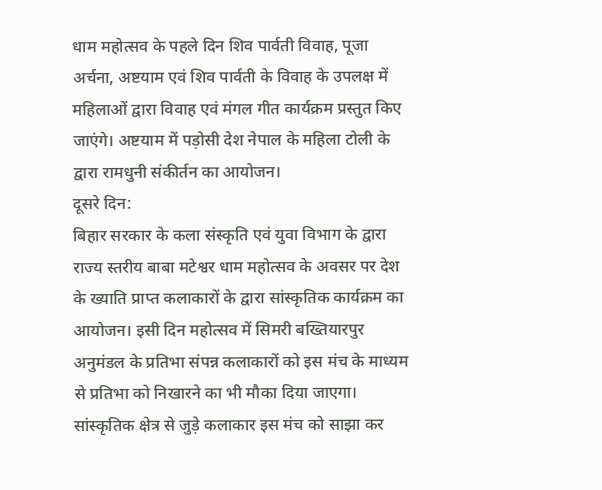धाम महोत्सव के पहले दिन शिव पार्वती विवाह, पूजा अर्चना, अष्टयाम एवं शिव पार्वती के विवाह के उपलक्ष में महिलाओं द्वारा विवाह एवं मंगल गीत कार्यक्रम प्रस्तुत किए जाएंगे। अष्टयाम में पड़ोसी देश नेपाल के महिला टोली के द्वारा रामधुनी संकीर्तन का आयोजन।
दूसरे दिन:
बिहार सरकार के कला संस्कृति एवं युवा विभाग के द्वारा राज्य स्तरीय बाबा मटेश्वर धाम महोत्सव के अवसर पर देश के ख्याति प्राप्त कलाकारों के द्वारा सांस्कृतिक कार्यक्रम का आयोजन। इसी दिन महोत्सव में सिमरी बख्तियारपुर अनुमंडल के प्रतिभा संपन्न कलाकारों को इस मंच के माध्यम से प्रतिभा को निखारने का भी मौका दिया जाएगा। सांस्कृतिक क्षेत्र से जुड़े कलाकार इस मंच को साझा कर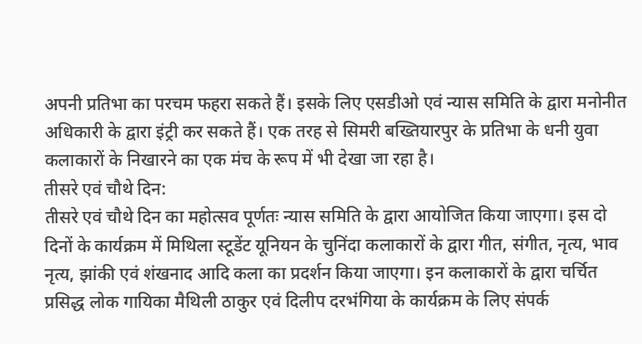अपनी प्रतिभा का परचम फहरा सकते हैं। इसके लिए एसडीओ एवं न्यास समिति के द्वारा मनोनीत अधिकारी के द्वारा इंट्री कर सकते हैं। एक तरह से सिमरी बख्तियारपुर के प्रतिभा के धनी युवा कलाकारों के निखारने का एक मंच के रूप में भी देखा जा रहा है।
तीसरे एवं चौथे दिन:
तीसरे एवं चौथे दिन का महोत्सव पूर्णतः न्यास समिति के द्वारा आयोजित किया जाएगा। इस दो दिनों के कार्यक्रम में मिथिला स्टूडेंट यूनियन के चुनिंदा कलाकारों के द्वारा गीत, संगीत, नृत्य, भाव नृत्य, झांकी एवं शंखनाद आदि कला का प्रदर्शन किया जाएगा। इन कलाकारों के द्वारा चर्चित प्रसिद्ध लोक गायिका मैथिली ठाकुर एवं दिलीप दरभंगिया के कार्यक्रम के लिए संपर्क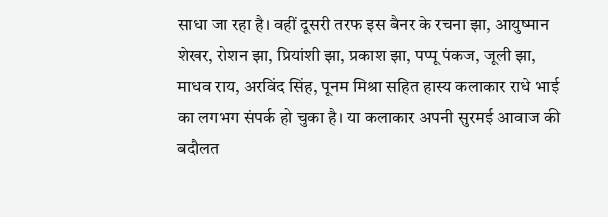साधा जा रहा है। वहीं दूसरी तरफ इस बैनर के रचना झा, आयुष्मान शेखर, रोशन झा, प्रियांशी झा, प्रकाश झा, पप्पू पंकज, जूली झा, माधव राय, अरविंद सिंह, पूनम मिश्रा सहित हास्य कलाकार राधे भाई का लगभग संपर्क हो चुका है। या कलाकार अपनी सुरमई आवाज की बदौलत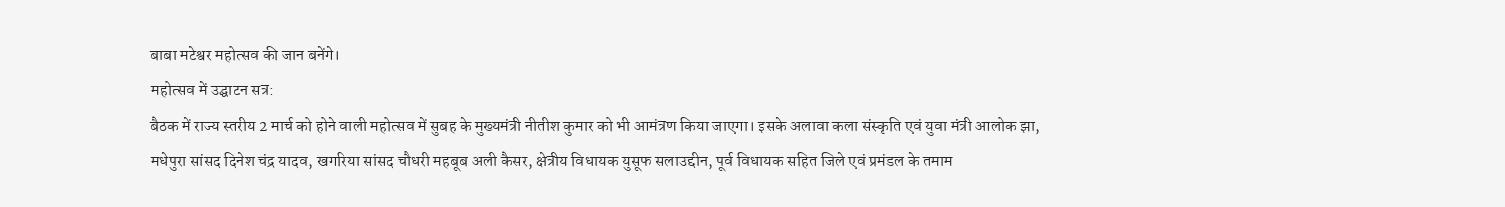बाबा मटेश्वर महोत्सव की जान बनेंगे।
महोत्सव में उद्घाटन सत्र:
बैठक में राज्य स्तरीय 2 मार्च को होने वाली महोत्सव में सुबह के मुख्यमंत्री नीतीश कुमार को भी आमंत्रण किया जाएगा। इसके अलावा कला संस्कृति एवं युवा मंत्री आलोक झा, मधेपुरा सांसद दिनेश चंद्र यादव, खगरिया सांसद चौधरी महबूब अली कैसर, क्षेत्रीय विधायक युसूफ सलाउद्दीन, पूर्व विधायक सहित जिले एवं प्रमंडल के तमाम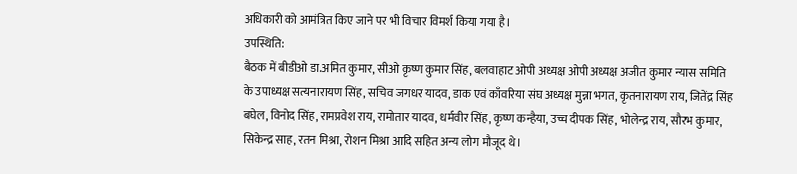अधिकारी को आमंत्रित किए जाने पर भी विचार विमर्श किया गया है।
उपस्थिति:
बैठक में बीडीओ डा.अमित कुमार, सीओ कृष्ण कुमार सिंह, बलवाहाट ओपी अध्यक्ष ओपी अध्यक्ष अजीत कुमार न्यास समिति के उपाध्यक्ष सत्यनारायण सिंह, सचिव जगधर यादव, डाक एवं काँवरिया संघ अध्यक्ष मुन्ना भगत, कृतनारायण राय, जितेंद्र सिंह बघेल, विनोद सिंह, रामप्रवेश राय, रामोतार यादव, धर्मवीर सिंह, कृष्ण कन्हैया, उच्च दीपक सिंह, भोलेन्द्र राय, सौरभ कुमार, सिकेन्द्र साह, रतन मिश्रा, रोशन मिश्रा आदि सहित अन्य लोग मौजूद थे।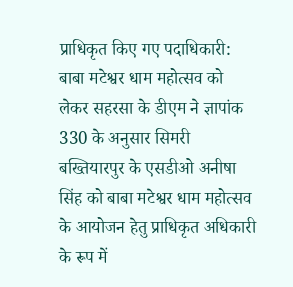प्राधिकृत किए गए पदाधिकारी:
बाबा मटेश्वर धाम महोत्सव को लेकर सहरसा के डीएम ने ज्ञापांक 330 के अनुसार सिमरी बख्तियारपुर के एसडीओ अनीषा सिंह को बाबा मटेश्वर धाम महोत्सव के आयोजन हेतु प्राधिकृत अधिकारी के रूप में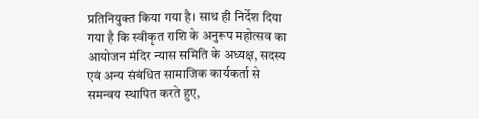प्रतिनियुक्त किया गया है। साथ ही निर्देश दिया गया है कि स्वीकृत राशि के अनुरूप महोत्सव का आयोजन मंदिर न्यास समिति के अध्यक्ष, सदस्य एवं अन्य संबंधित सामाजिक कार्यकर्ता से समन्वय स्थापित करते हुए,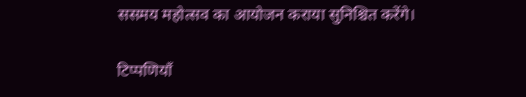ससमय महोत्सव का आयोजन कराया सुनिश्चित करेंगे।

टिप्पणियाँ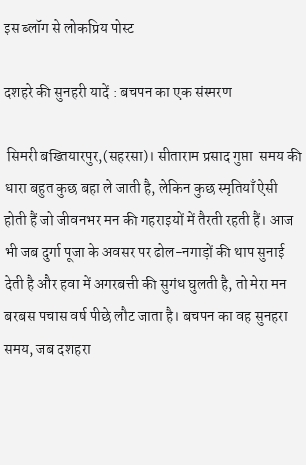इस ब्लॉग से लोकप्रिय पोस्ट

दशहरे की सुनहरी यादें : बचपन का एक संस्मरण

 सिमरी बख्तियारपुर,(सहरसा)। सीताराम प्रसाद गुप्ता  समय की धारा बहुत कुछ बहा ले जाती है, लेकिन कुछ स्मृतियाँ ऐसी होती हैं जो जीवनभर मन की गहराइयों में तैरती रहती हैं। आज भी जब दुर्गा पूजा के अवसर पर ढोल-नगाड़ों की थाप सुनाई देती है और हवा में अगरबत्ती की सुगंध घुलती है, तो मेरा मन बरबस पचास वर्ष पीछे लौट जाता है। बचपन का वह सुनहरा समय, जब दशहरा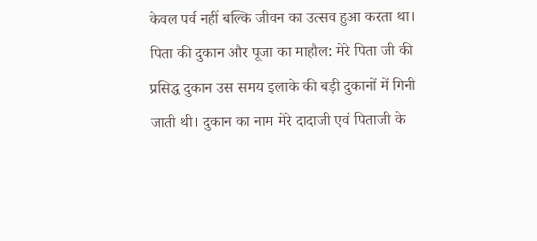केवल पर्व नहीं बल्कि जीवन का उत्सव हुआ करता था। पिता की दुकान और पूजा का माहौल: मेरे पिता जी की प्रसिद्ध दुकान उस समय इलाके की बड़ी दुकानों में गिनी जाती थी। दुकान का नाम मेरे दादाजी एवं पिताजी के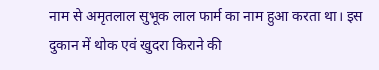नाम से अमृतलाल सुभूक लाल फार्म का नाम हुआ करता था। इस दुकान में थोक एवं खुदरा किराने की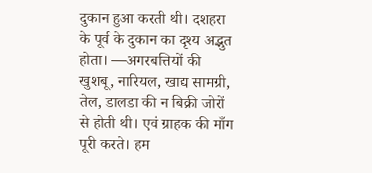दुकान हुआ करती थी। दशहरा के पूर्व के दुकान का दृश्य अद्भुत होता। —अगरबत्तियों की खुशबू, नारियल, खाद्य सामग्री, तेल, डालडा की न बिक्री जोरों से होती थी। एवं ग्राहक की माँग पूरी करते। हम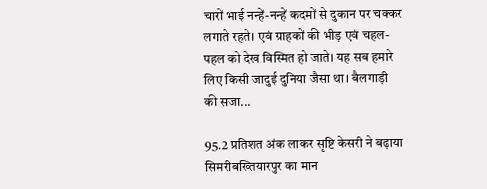चारों भाई नन्हें-नन्हें कदमों से दुकान पर चक्कर लगाते रहते। एवं ग्राहकों की भीड़ एवं चहल-पहल को देख विस्मित हो जाते। यह सब हमारे लिए किसी जादुई दुनिया जैसा था। बैलगाड़ी की सजा...

95.2 प्रतिशत अंक लाकर सृष्टि केसरी ने बढ़ाया सिमरीबख्तियारपुर का मान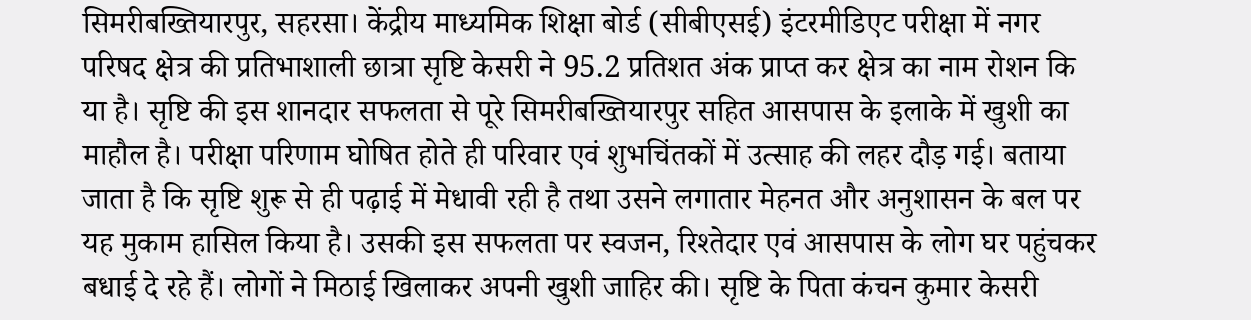सिमरीबख्तियारपुर, सहरसा। केंद्रीय माध्यमिक शिक्षा बोर्ड (सीबीएसई) इंटरमीडिएट परीक्षा में नगर परिषद क्षेत्र की प्रतिभाशाली छात्रा सृष्टि केसरी ने 95.2 प्रतिशत अंक प्राप्त कर क्षेत्र का नाम रोशन कि या है। सृष्टि की इस शानदार सफलता से पूरे सिमरीबख्तियारपुर सहित आसपास के इलाके में खुशी का माहौल है। परीक्षा परिणाम घोषित होते ही परिवार एवं शुभचिंतकों में उत्साह की लहर दौड़ गई। बताया जाता है कि सृष्टि शुरू से ही पढ़ाई में मेधावी रही है तथा उसने लगातार मेहनत और अनुशासन के बल पर यह मुकाम हासिल किया है। उसकी इस सफलता पर स्वजन, रिश्तेदार एवं आसपास के लोग घर पहुंचकर बधाई दे रहे हैं। लोगों ने मिठाई खिलाकर अपनी खुशी जाहिर की। सृष्टि के पिता कंचन कुमार केसरी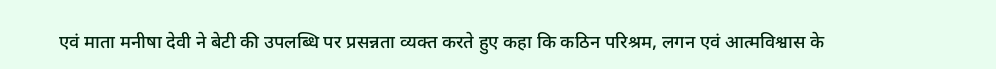एवं माता मनीषा देवी ने बेटी की उपलब्धि पर प्रसन्नता व्यक्त करते हुए कहा कि कठिन परिश्रम, लगन एवं आत्मविश्वास के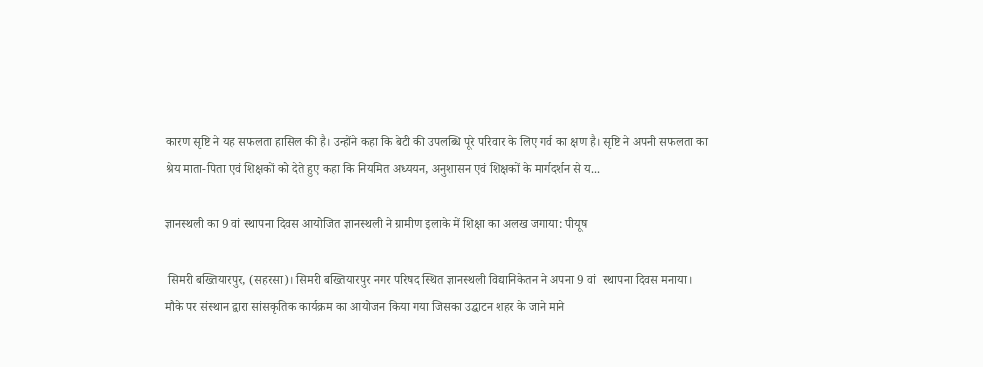कारण सृष्टि ने यह सफलता हासिल की है। उन्होंने कहा कि बेटी की उपलब्धि पूरे परिवार के लिए गर्व का क्षण है। सृष्टि ने अपनी सफलता का श्रेय माता-पिता एवं शिक्षकों को देते हुए कहा कि नियमित अध्ययन, अनुशासन एवं शिक्षकों के मार्गदर्शन से य...

ज्ञानस्थली का 9 वां स्थापना दिवस आयोजित ज्ञानस्थली ने ग्रामीण इलाके में शिक्षा का अलख जगाया: पीयूष

 सिमरी बख्तियारपुर, (सहरसा)। सिमरी बख्तियारपुर नगर परिषद स्थित ज्ञानस्थली विद्यानिकेतन ने अपना 9 वां  स्थापना दिवस मनाया। मौके पर संस्थान द्वारा सांसकृतिक कार्यक्रम का आयोजन किया गया जिसका उद्घाटन शहर के जाने माने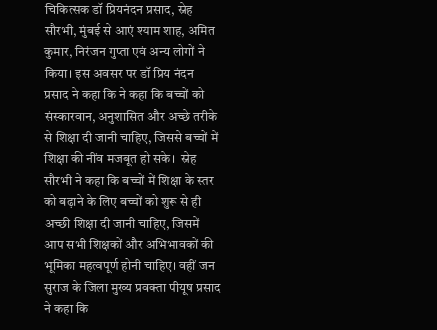चिकित्सक डॉ प्रियनंदन प्रसाद, स्नेह सौरभी, मुंबई से आएं श्याम शाह, अमित कुमार, निरंजन गुप्ता एवं अन्य लोगों ने किया। इस अवसर पर डॉ प्रिय नंदन प्रसाद ने कहा कि ने कहा कि बच्चों को संस्कारवान, अनुशासित और अच्छे तरीके से शिक्षा दी जानी चाहिए, जिससे बच्चों में शिक्षा की नींव मजबूत हो सके।  स्नेह सौरभी ने कहा कि बच्चों में शिक्षा के स्तर को बढ़ाने के लिए बच्चों को शुरू से ही अच्छी शिक्षा दी जानी चाहिए, जिसमें आप सभी शिक्षकों और अभिभावकों की भूमिका महत्वपूर्ण होनी चाहिए। वहीं जन सुराज के जिला मुख्य प्रवक्ता पीयूष प्रसाद ने कहा कि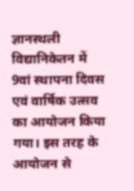ज्ञानस्थली विद्यानिकेतन में 9वां स्थापना दिवस एवं वार्षिक उत्सव का आयोजन किया गया। इस तरह के आयोजन से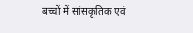बच्चों में सांसकृतिक एवं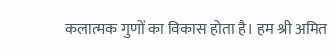कलात्मक गुणों का विकास होता है। हम श्री अमित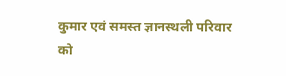कुमार एवं समस्त ज्ञानस्थली परिवार को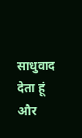साधुवाद देता हूं और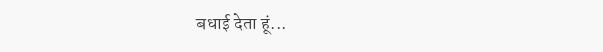बधाई देता हूं...